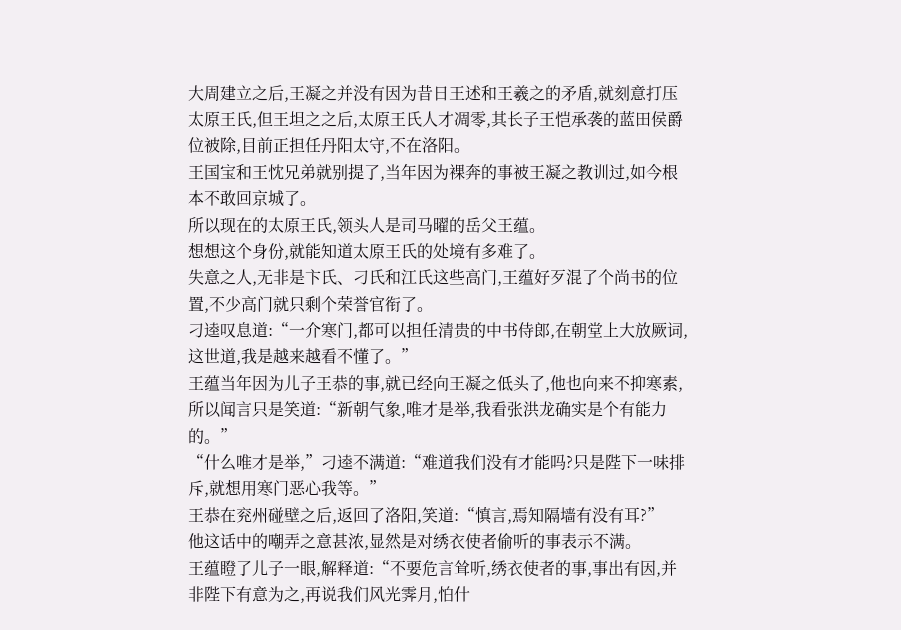大周建立之后,王凝之并没有因为昔日王述和王羲之的矛盾,就刻意打压太原王氏,但王坦之之后,太原王氏人才凋零,其长子王恺承袭的蓝田侯爵位被除,目前正担任丹阳太守,不在洛阳。
王国宝和王忱兄弟就别提了,当年因为裸奔的事被王凝之教训过,如今根本不敢回京城了。
所以现在的太原王氏,领头人是司马曜的岳父王蕴。
想想这个身份,就能知道太原王氏的处境有多难了。
失意之人,无非是卞氏、刁氏和江氏这些高门,王蕴好歹混了个尚书的位置,不少高门就只剩个荣誉官衔了。
刁逵叹息道:“一介寒门,都可以担任清贵的中书侍郎,在朝堂上大放厥词,这世道,我是越来越看不懂了。”
王蕴当年因为儿子王恭的事,就已经向王凝之低头了,他也向来不抑寒素,所以闻言只是笑道:“新朝气象,唯才是举,我看张洪龙确实是个有能力的。”
“什么唯才是举,”刁逵不满道:“难道我们没有才能吗?只是陛下一味排斥,就想用寒门恶心我等。”
王恭在兖州碰壁之后,返回了洛阳,笑道:“慎言,焉知隔墙有没有耳?”
他这话中的嘲弄之意甚浓,显然是对绣衣使者偷听的事表示不满。
王蕴瞪了儿子一眼,解释道:“不要危言耸听,绣衣使者的事,事出有因,并非陛下有意为之,再说我们风光霁月,怕什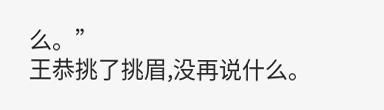么。”
王恭挑了挑眉,没再说什么。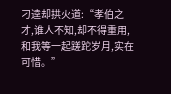刁逵却拱火道:“孝伯之才,谁人不知,却不得重用,和我等一起蹉跎岁月,实在可惜。”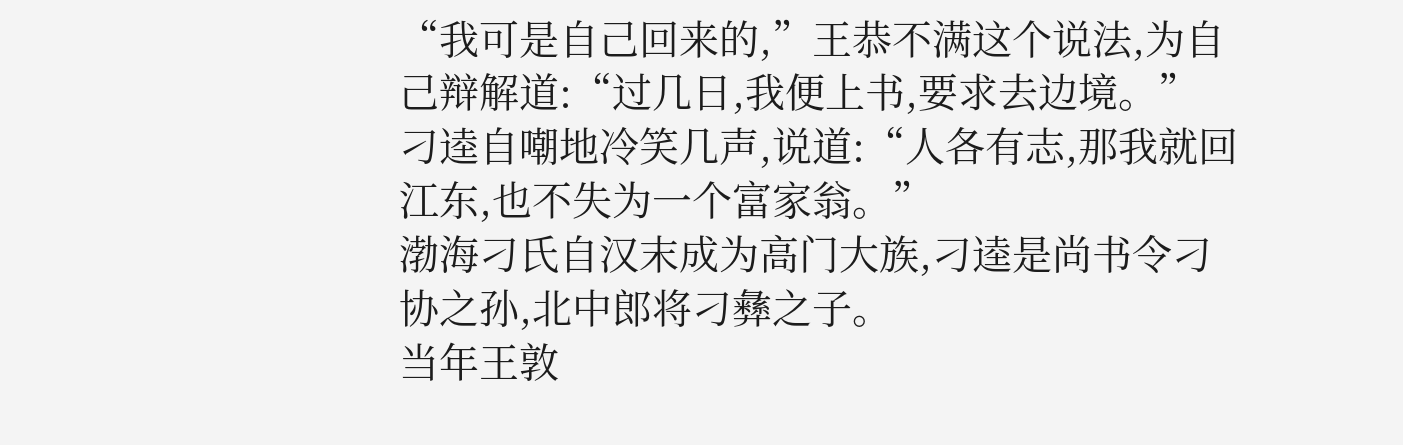“我可是自己回来的,”王恭不满这个说法,为自己辩解道:“过几日,我便上书,要求去边境。”
刁逵自嘲地冷笑几声,说道:“人各有志,那我就回江东,也不失为一个富家翁。”
渤海刁氏自汉末成为高门大族,刁逵是尚书令刁协之孙,北中郎将刁彝之子。
当年王敦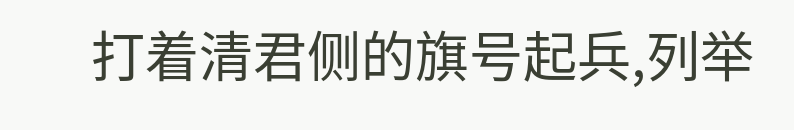打着清君侧的旗号起兵,列举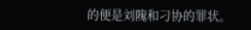的便是刘隗和刁协的罪状。